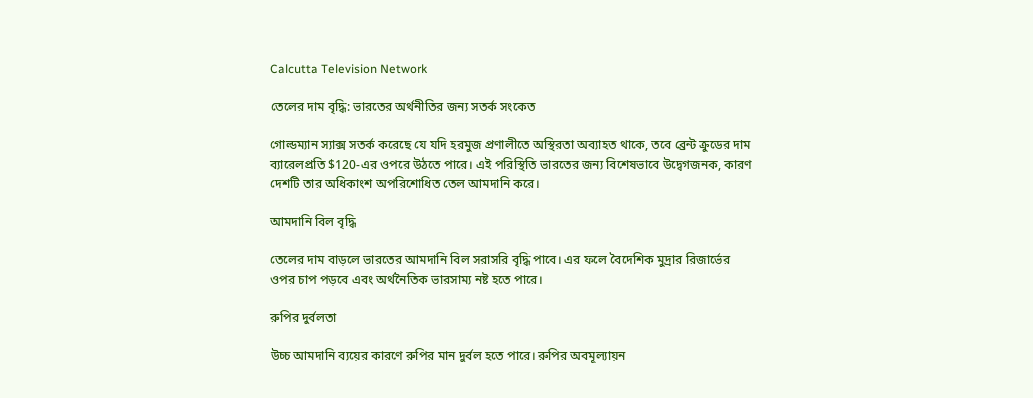Calcutta Television Network

তেলের দাম বৃদ্ধি: ভারতের অর্থনীতির জন্য সতর্ক সংকেত

গোল্ডম্যান স্যাক্স সতর্ক করেছে যে যদি হরমুজ প্রণালীতে অস্থিরতা অব্যাহত থাকে, তবে ব্রেন্ট ক্রুডের দাম ব্যারেলপ্রতি $120-এর ওপরে উঠতে পারে। এই পরিস্থিতি ভারতের জন্য বিশেষভাবে উদ্বেগজনক, কারণ দেশটি তার অধিকাংশ অপরিশোধিত তেল আমদানি করে।

আমদানি বিল বৃদ্ধি

তেলের দাম বাড়লে ভারতের আমদানি বিল সরাসরি বৃদ্ধি পাবে। এর ফলে বৈদেশিক মুদ্রার রিজার্ভের ওপর চাপ পড়বে এবং অর্থনৈতিক ভারসাম্য নষ্ট হতে পারে।

রুপির দুর্বলতা

উচ্চ আমদানি ব্যয়ের কারণে রুপির মান দুর্বল হতে পারে। রুপির অবমূল্যায়ন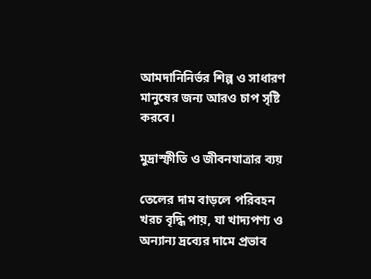আমদানিনির্ভর শিল্প ও সাধারণ মানুষের জন্য আরও চাপ সৃষ্টি করবে।

মুদ্রাস্ফীতি ও জীবনযাত্রার ব্যয়

তেলের দাম বাড়লে পরিবহন খরচ বৃদ্ধি পায়, যা খাদ্যপণ্য ও অন্যান্য দ্রব্যের দামে প্রভাব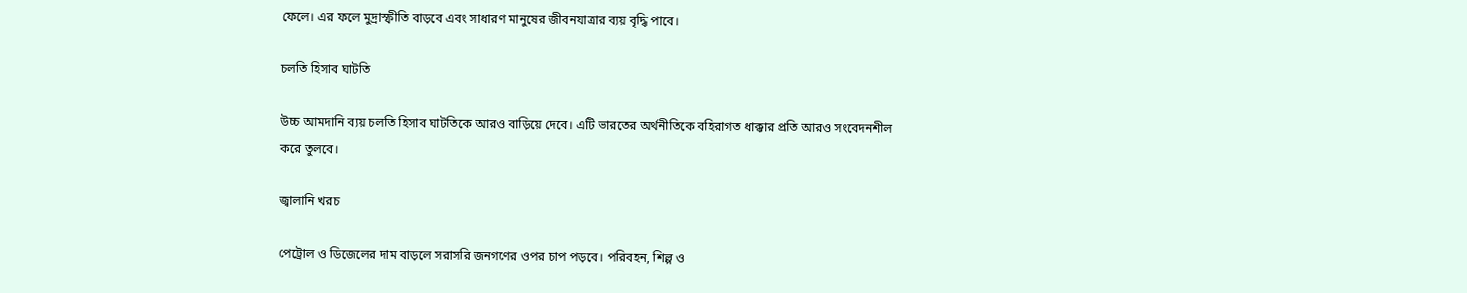ফেলে। এর ফলে মুদ্রাস্ফীতি বাড়বে এবং সাধারণ মানুষের জীবনযাত্রার ব্যয় বৃদ্ধি পাবে।

চলতি হিসাব ঘাটতি

উচ্চ আমদানি ব্যয় চলতি হিসাব ঘাটতিকে আরও বাড়িয়ে দেবে। এটি ভারতের অর্থনীতিকে বহিরাগত ধাক্কার প্রতি আরও সংবেদনশীল করে তুলবে।

জ্বালানি খরচ

পেট্রোল ও ডিজেলের দাম বাড়লে সরাসরি জনগণের ওপর চাপ পড়বে। পরিবহন, শিল্প ও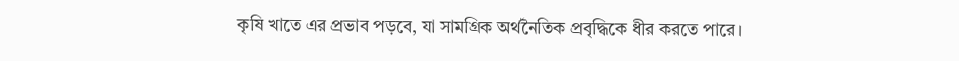কৃষি খাতে এর প্রভাব পড়বে, যা সামগ্রিক অর্থনৈতিক প্রবৃদ্ধিকে ধীর করতে পারে।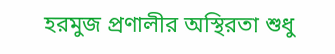হরমুজ প্রণালীর অস্থিরতা শুধু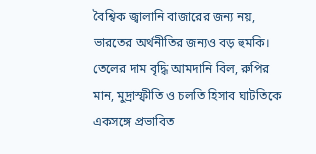বৈশ্বিক জ্বালানি বাজারের জন্য নয়, ভারতের অর্থনীতির জন্যও বড় হুমকি। তেলের দাম বৃদ্ধি আমদানি বিল, রুপির মান, মুদ্রাস্ফীতি ও চলতি হিসাব ঘাটতিকে একসঙ্গে প্রভাবিত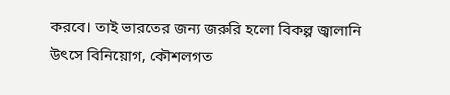করবে। তাই ভারতের জন্য জরুরি হলো বিকল্প জ্বালানি উৎসে বিনিয়োগ, কৌশলগত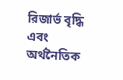রিজার্ভ বৃদ্ধি এবং অর্থনৈতিক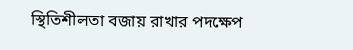স্থিতিশীলতা বজায় রাখার পদক্ষেপ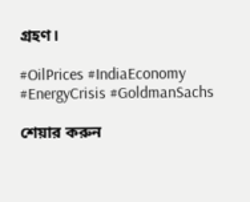গ্রহণ।

#OilPrices #IndiaEconomy #EnergyCrisis #GoldmanSachs

শেয়ার করুন